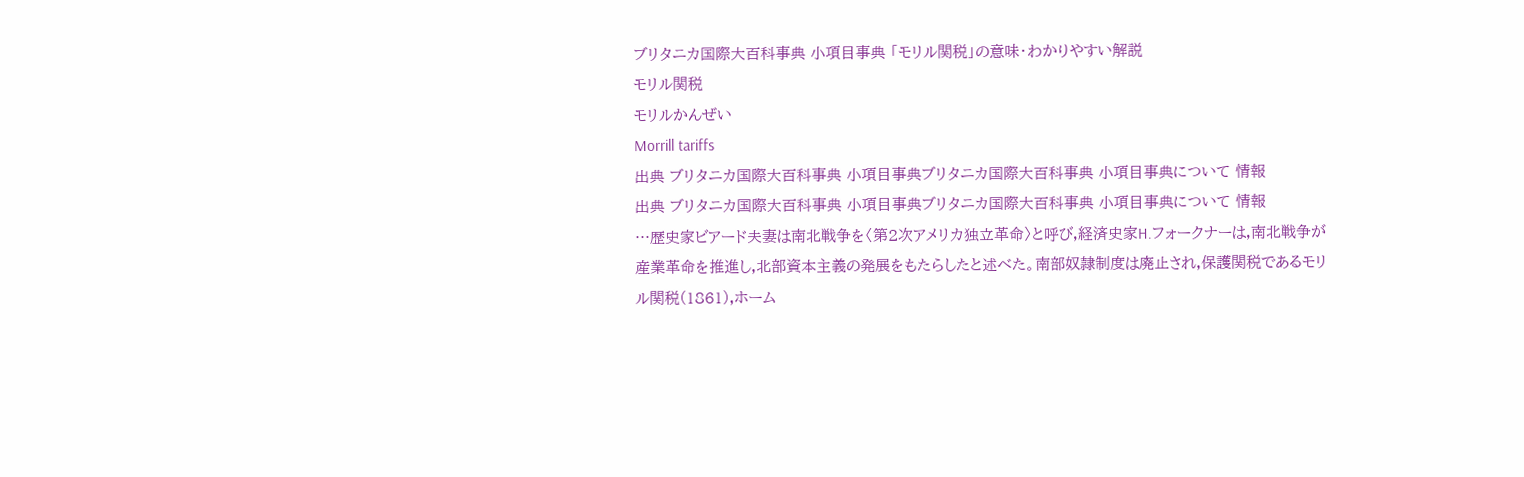ブリタニカ国際大百科事典 小項目事典 「モリル関税」の意味・わかりやすい解説
モリル関税
モリルかんぜい
Morrill tariffs
出典 ブリタニカ国際大百科事典 小項目事典ブリタニカ国際大百科事典 小項目事典について 情報
出典 ブリタニカ国際大百科事典 小項目事典ブリタニカ国際大百科事典 小項目事典について 情報
…歴史家ビアード夫妻は南北戦争を〈第2次アメリカ独立革命〉と呼び,経済史家H.フォークナーは,南北戦争が産業革命を推進し,北部資本主義の発展をもたらしたと述べた。南部奴隷制度は廃止され,保護関税であるモリル関税(1861),ホーム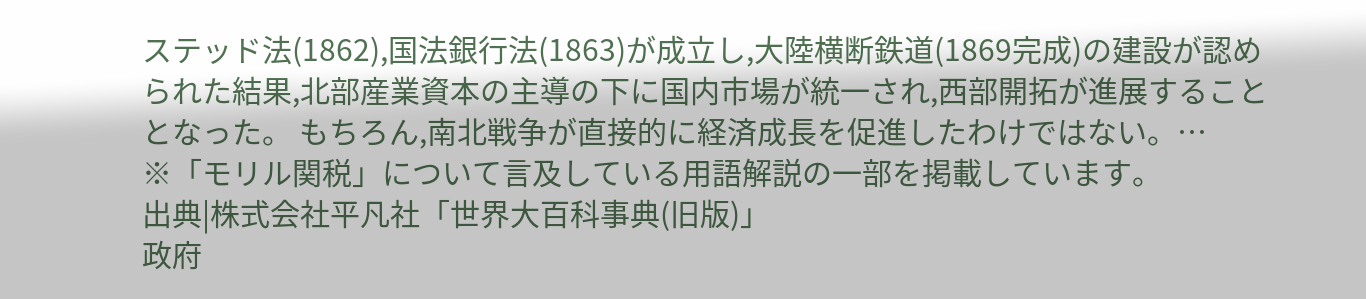ステッド法(1862),国法銀行法(1863)が成立し,大陸横断鉄道(1869完成)の建設が認められた結果,北部産業資本の主導の下に国内市場が統一され,西部開拓が進展することとなった。 もちろん,南北戦争が直接的に経済成長を促進したわけではない。…
※「モリル関税」について言及している用語解説の一部を掲載しています。
出典|株式会社平凡社「世界大百科事典(旧版)」
政府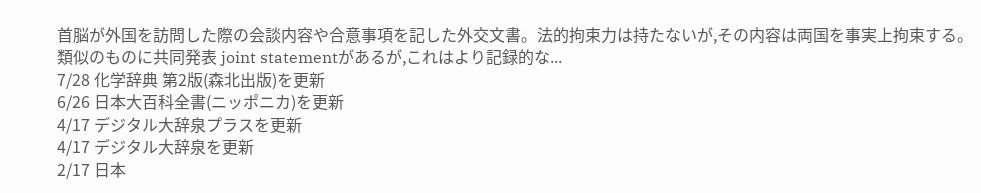首脳が外国を訪問した際の会談内容や合意事項を記した外交文書。法的拘束力は持たないが,その内容は両国を事実上拘束する。類似のものに共同発表 joint statementがあるが,これはより記録的な...
7/28 化学辞典 第2版(森北出版)を更新
6/26 日本大百科全書(ニッポニカ)を更新
4/17 デジタル大辞泉プラスを更新
4/17 デジタル大辞泉を更新
2/17 日本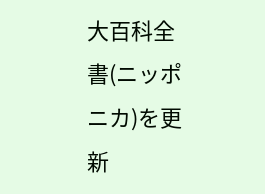大百科全書(ニッポニカ)を更新